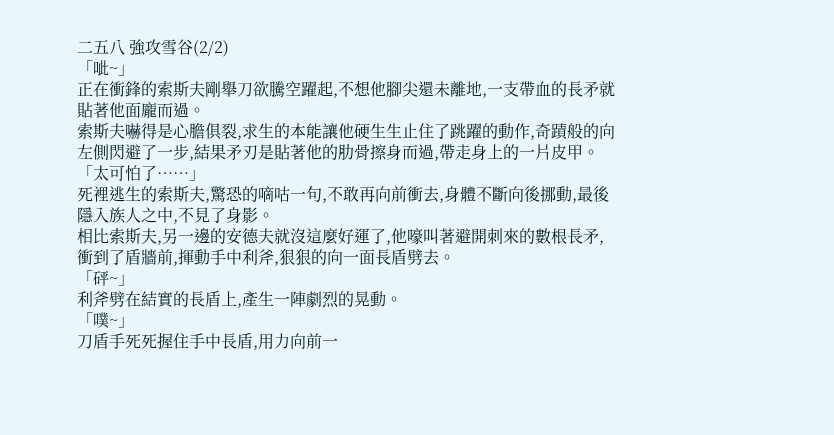二五八 強攻雪谷(2/2)
「呲~」
正在衝鋒的索斯夫剛舉刀欲騰空躍起,不想他腳尖還未離地,一支帶血的長矛就貼著他面龐而過。
索斯夫嚇得是心膽俱裂,求生的本能讓他硬生生止住了跳躍的動作,奇蹟般的向左側閃避了一步,結果矛刃是貼著他的肋骨擦身而過,帶走身上的一片皮甲。
「太可怕了……」
死裡逃生的索斯夫,驚恐的嘀咕一句,不敢再向前衝去,身體不斷向後挪動,最後隱入族人之中,不見了身影。
相比索斯夫,另一邊的安德夫就沒這麼好運了,他嚎叫著避開刺來的數根長矛,衝到了盾牆前,揮動手中利斧,狠狠的向一面長盾劈去。
「砰~」
利斧劈在結實的長盾上,產生一陣劇烈的晃動。
「噗~」
刀盾手死死握住手中長盾,用力向前一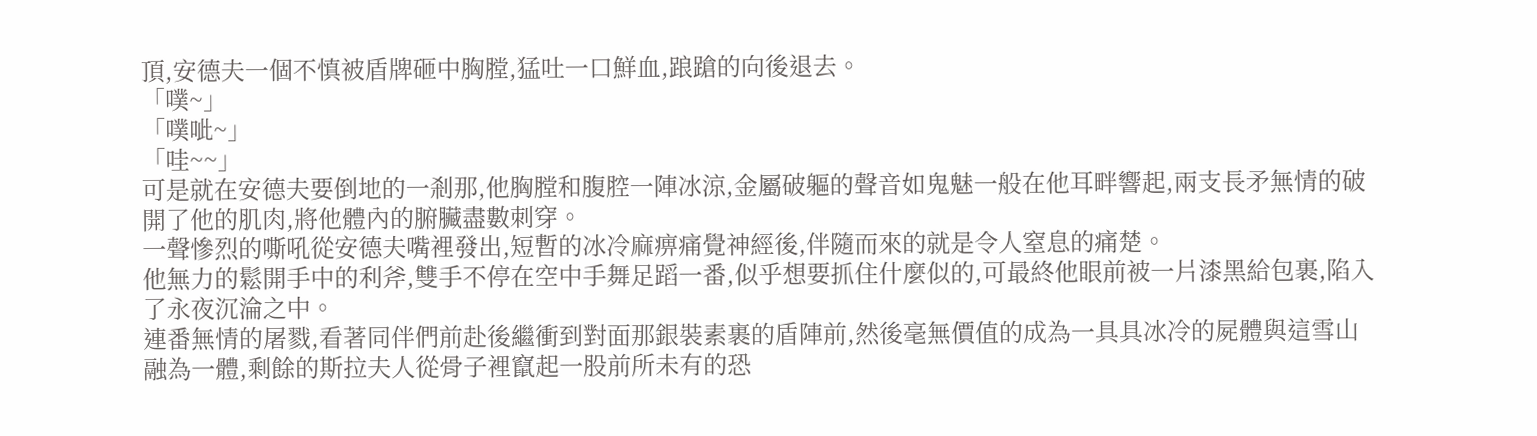頂,安德夫一個不慎被盾牌砸中胸膛,猛吐一口鮮血,踉蹌的向後退去。
「噗~」
「噗呲~」
「哇~~」
可是就在安德夫要倒地的一剎那,他胸膛和腹腔一陣冰涼,金屬破軀的聲音如鬼魅一般在他耳畔響起,兩支長矛無情的破開了他的肌肉,將他體內的腑臟盡數刺穿。
一聲慘烈的嘶吼從安德夫嘴裡發出,短暫的冰冷麻痹痛覺神經後,伴隨而來的就是令人窒息的痛楚。
他無力的鬆開手中的利斧,雙手不停在空中手舞足蹈一番,似乎想要抓住什麼似的,可最終他眼前被一片漆黑給包裹,陷入了永夜沉淪之中。
連番無情的屠戮,看著同伴們前赴後繼衝到對面那銀裝素裹的盾陣前,然後毫無價值的成為一具具冰冷的屍體與這雪山融為一體,剩餘的斯拉夫人從骨子裡竄起一股前所未有的恐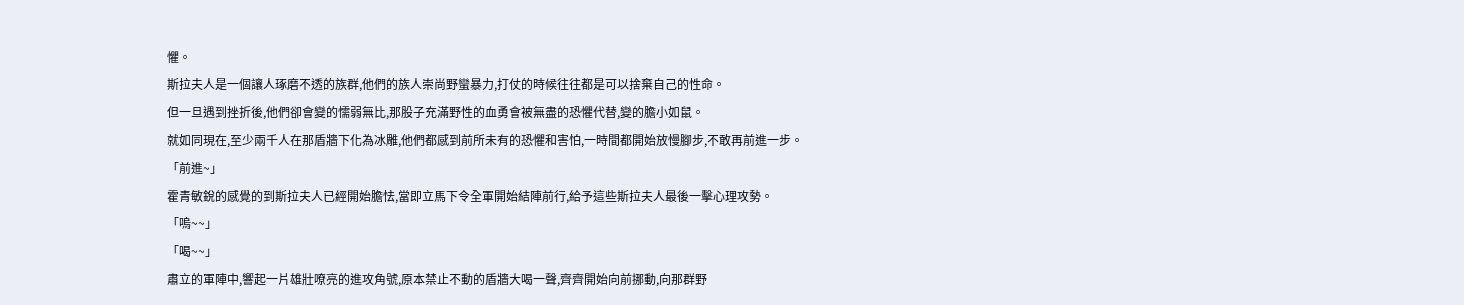懼。
斯拉夫人是一個讓人琢磨不透的族群,他們的族人崇尚野蠻暴力,打仗的時候往往都是可以捨棄自己的性命。
但一旦遇到挫折後,他們卻會變的懦弱無比,那股子充滿野性的血勇會被無盡的恐懼代替,變的膽小如鼠。
就如同現在,至少兩千人在那盾牆下化為冰雕,他們都感到前所未有的恐懼和害怕,一時間都開始放慢腳步,不敢再前進一步。
「前進~」
霍青敏銳的感覺的到斯拉夫人已經開始膽怯,當即立馬下令全軍開始結陣前行,給予這些斯拉夫人最後一擊心理攻勢。
「嗚~~」
「喝~~」
肅立的軍陣中,響起一片雄壯嘹亮的進攻角號,原本禁止不動的盾牆大喝一聲,齊齊開始向前挪動,向那群野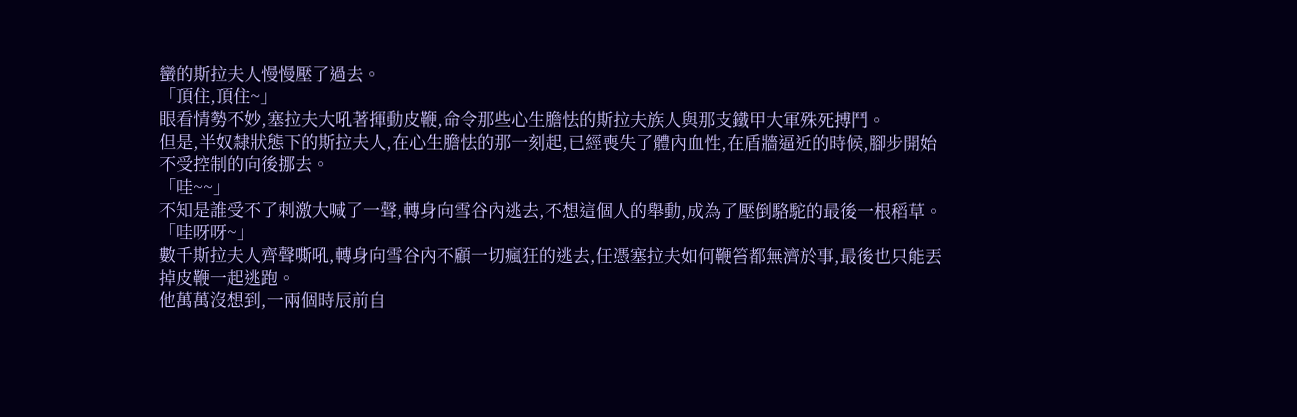蠻的斯拉夫人慢慢壓了過去。
「頂住,頂住~」
眼看情勢不妙,塞拉夫大吼著揮動皮鞭,命令那些心生膽怯的斯拉夫族人與那支鐵甲大軍殊死搏鬥。
但是,半奴隸狀態下的斯拉夫人,在心生膽怯的那一刻起,已經喪失了體內血性,在盾牆逼近的時候,腳步開始不受控制的向後挪去。
「哇~~」
不知是誰受不了刺激大喊了一聲,轉身向雪谷內逃去,不想這個人的舉動,成為了壓倒駱駝的最後一根稻草。
「哇呀呀~」
數千斯拉夫人齊聲嘶吼,轉身向雪谷內不顧一切瘋狂的逃去,任憑塞拉夫如何鞭笞都無濟於事,最後也只能丟掉皮鞭一起逃跑。
他萬萬沒想到,一兩個時辰前自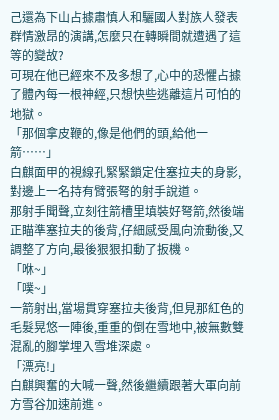己還為下山占據肅慎人和驪國人對族人發表群情激昂的演講,怎麼只在轉瞬間就遭遇了這等的變故?
可現在他已經來不及多想了,心中的恐懼占據了體內每一根神經,只想快些逃離這片可怕的地獄。
「那個拿皮鞭的,像是他們的頭,給他一箭……」
白麒面甲的視線孔緊緊鎖定住塞拉夫的身影,對邊上一名持有臂張弩的射手說道。
那射手聞聲,立刻往箭槽里填裝好弩箭,然後端正瞄準塞拉夫的後背,仔細感受風向流動後,又調整了方向,最後狠狠扣動了扳機。
「咻~」
「噗~」
一箭射出,當場貫穿塞拉夫後背,但見那紅色的毛髮晃悠一陣後,重重的倒在雪地中,被無數雙混亂的腳掌埋入雪堆深處。
「漂亮!」
白麒興奮的大喊一聲,然後繼續跟著大軍向前方雪谷加速前進。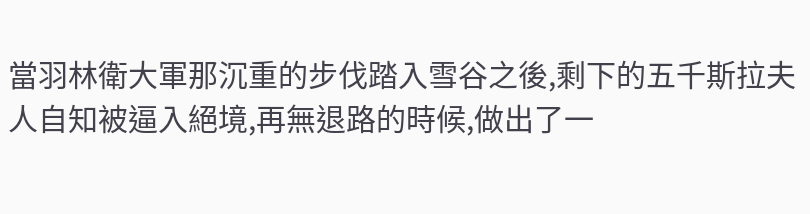當羽林衛大軍那沉重的步伐踏入雪谷之後,剩下的五千斯拉夫人自知被逼入絕境,再無退路的時候,做出了一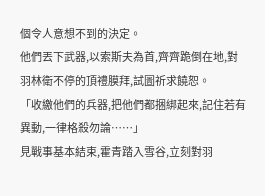個令人意想不到的決定。
他們丟下武器,以索斯夫為首,齊齊跪倒在地,對羽林衛不停的頂禮膜拜,試圖祈求饒恕。
「收繳他們的兵器,把他們都捆綁起來,記住若有異動,一律格殺勿論……」
見戰事基本結束,霍青踏入雪谷,立刻對羽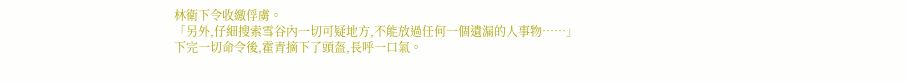林衛下令收繳俘虜。
「另外,仔細搜索雪谷內一切可疑地方,不能放過任何一個遺漏的人事物……」
下完一切命令後,霍青摘下了頭盔,長呼一口氣。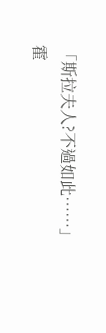「斯拉夫人?不過如此……」
霍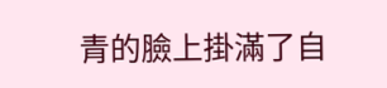青的臉上掛滿了自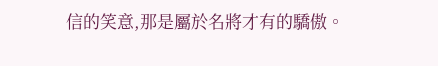信的笑意,那是屬於名將才有的驕傲。